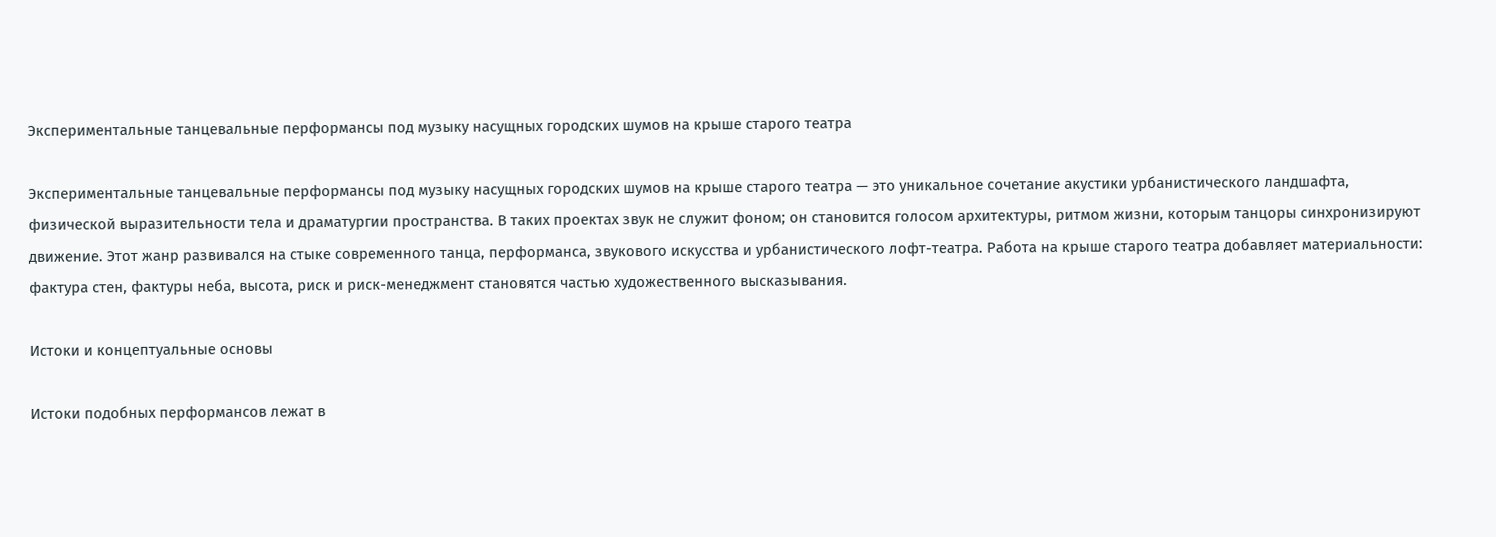Экспериментальные танцевальные перформансы под музыку насущных городских шумов на крыше старого театра

Экспериментальные танцевальные перформансы под музыку насущных городских шумов на крыше старого театра — это уникальное сочетание акустики урбанистического ландшафта, физической выразительности тела и драматургии пространства. В таких проектах звук не служит фоном; он становится голосом архитектуры, ритмом жизни, которым танцоры синхронизируют движение. Этот жанр развивался на стыке современного танца, перформанса, звукового искусства и урбанистического лофт-театра. Работа на крыше старого театра добавляет материальности: фактура стен, фактуры неба, высота, риск и риск-менеджмент становятся частью художественного высказывания.

Истоки и концептуальные основы

Истоки подобных перформансов лежат в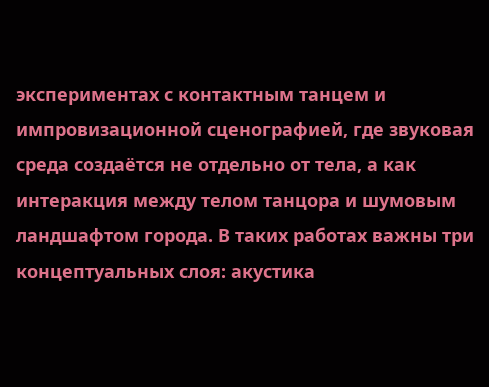экспериментах с контактным танцем и импровизационной сценографией, где звуковая среда создаётся не отдельно от тела, а как интеракция между телом танцора и шумовым ландшафтом города. В таких работах важны три концептуальных слоя: акустика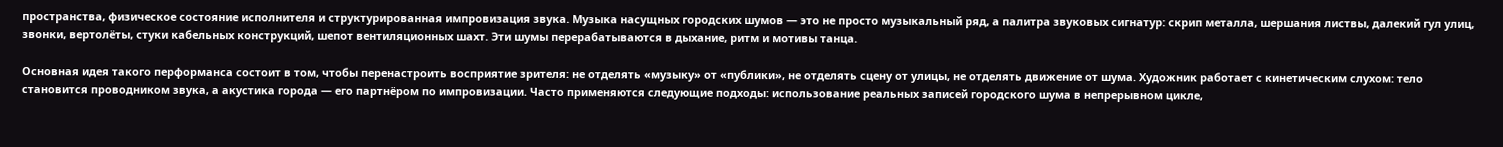пространства, физическое состояние исполнителя и структурированная импровизация звука. Музыка насущных городских шумов — это не просто музыкальный ряд, а палитра звуковых сигнатур: скрип металла, шершания листвы, далекий гул улиц, звонки, вертолёты, стуки кабельных конструкций, шепот вентиляционных шахт. Эти шумы перерабатываются в дыхание, ритм и мотивы танца.

Основная идея такого перформанса состоит в том, чтобы перенастроить восприятие зрителя: не отделять «музыку» от «публики», не отделять сцену от улицы, не отделять движение от шума. Художник работает с кинетическим слухом: тело становится проводником звука, а акустика города — его партнёром по импровизации. Часто применяются следующие подходы: использование реальных записей городского шума в непрерывном цикле,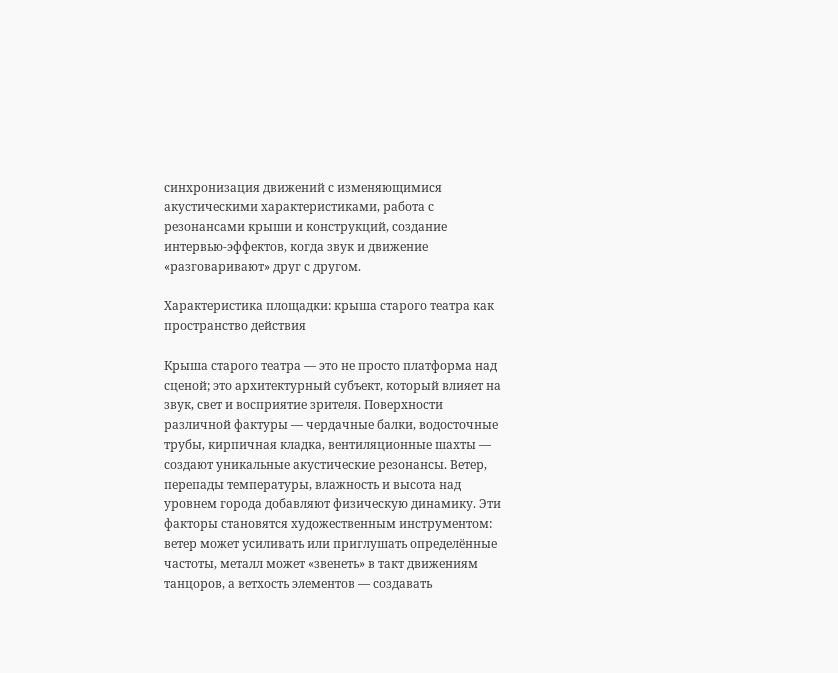синхронизация движений с изменяющимися акустическими характеристиками, работа с резонансами крыши и конструкций, создание интервью-эффектов, когда звук и движение «разговаривают» друг с другом.

Характеристика площадки: крыша старого театра как пространство действия

Крыша старого театра — это не просто платформа над сценой; это архитектурный субъект, который влияет на звук, свет и восприятие зрителя. Поверхности различной фактуры — чердачные балки, водосточные трубы, кирпичная кладка, вентиляционные шахты — создают уникальные акустические резонансы. Ветер, перепады температуры, влажность и высота над уровнем города добавляют физическую динамику. Эти факторы становятся художественным инструментом: ветер может усиливать или приглушать определённые частоты, металл может «звенеть» в такт движениям танцоров, а ветхость элементов — создавать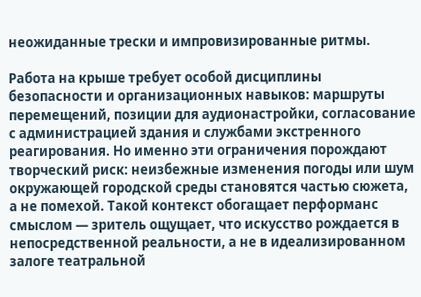неожиданные трески и импровизированные ритмы.

Работа на крыше требует особой дисциплины безопасности и организационных навыков: маршруты перемещений, позиции для аудионастройки, согласование с администрацией здания и службами экстренного реагирования. Но именно эти ограничения порождают творческий риск: неизбежные изменения погоды или шум окружающей городской среды становятся частью сюжета, а не помехой. Такой контекст обогащает перформанс смыслом — зритель ощущает, что искусство рождается в непосредственной реальности, а не в идеализированном залоге театральной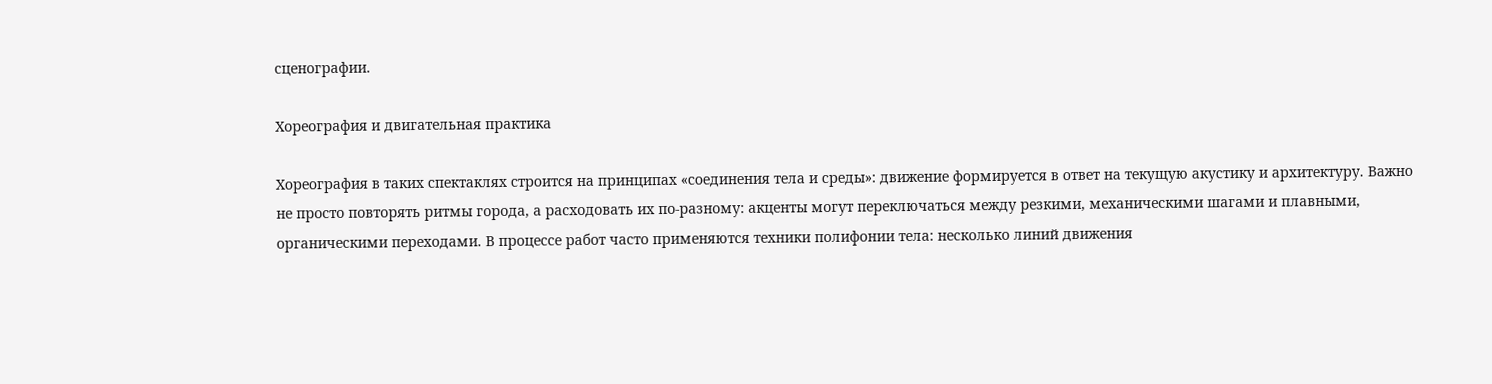сценографии.

Хореография и двигательная практика

Хореография в таких спектаклях строится на принципах «соединения тела и среды»: движение формируется в ответ на текущую акустику и архитектуру. Важно не просто повторять ритмы города, а расходовать их по-разному: акценты могут переключаться между резкими, механическими шагами и плавными, органическими переходами. В процессе работ часто применяются техники полифонии тела: несколько линий движения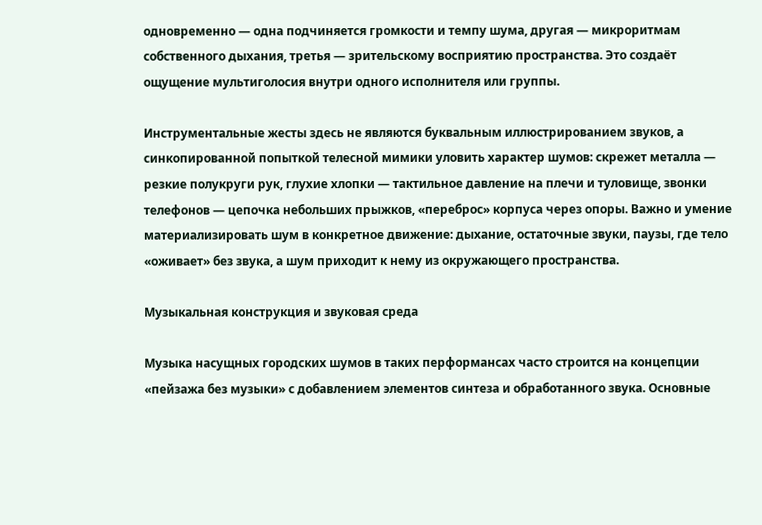одновременно — одна подчиняется громкости и темпу шума, другая — микроритмам собственного дыхания, третья — зрительскому восприятию пространства. Это создаёт ощущение мультиголосия внутри одного исполнителя или группы.

Инструментальные жесты здесь не являются буквальным иллюстрированием звуков, а синкопированной попыткой телесной мимики уловить характер шумов: скрежет металла — резкие полукруги рук, глухие хлопки — тактильное давление на плечи и туловище, звонки телефонов — цепочка небольших прыжков, «переброс» корпуса через опоры. Важно и умение материализировать шум в конкретное движение: дыхание, остаточные звуки, паузы, где тело «оживает» без звука, а шум приходит к нему из окружающего пространства.

Музыкальная конструкция и звуковая среда

Музыка насущных городских шумов в таких перформансах часто строится на концепции «пейзажа без музыки» с добавлением элементов синтеза и обработанного звука. Основные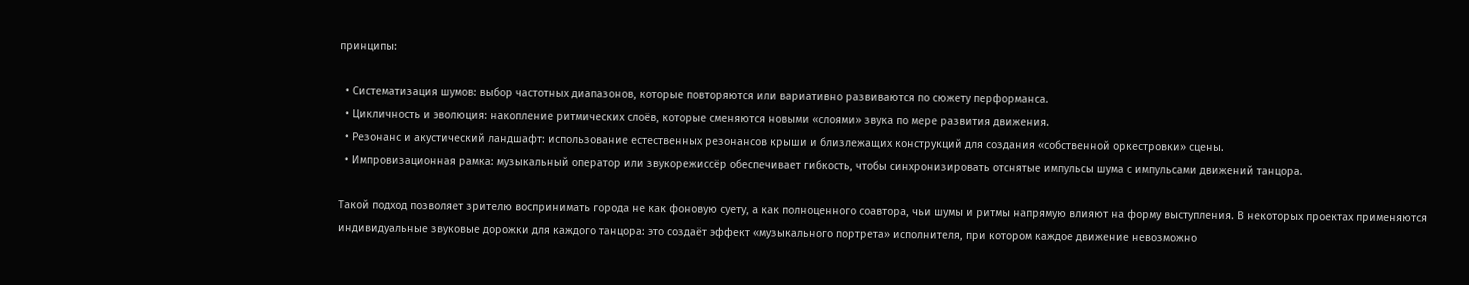принципы:

  • Систематизация шумов: выбор частотных диапазонов, которые повторяются или вариативно развиваются по сюжету перформанса.
  • Цикличность и эволюция: накопление ритмических слоёв, которые сменяются новыми «слоями» звука по мере развития движения.
  • Резонанс и акустический ландшафт: использование естественных резонансов крыши и близлежащих конструкций для создания «собственной оркестровки» сцены.
  • Импровизационная рамка: музыкальный оператор или звукорежиссёр обеспечивает гибкость, чтобы синхронизировать отснятые импульсы шума с импульсами движений танцора.

Такой подход позволяет зрителю воспринимать города не как фоновую суету, а как полноценного соавтора, чьи шумы и ритмы напрямую влияют на форму выступления. В некоторых проектах применяются индивидуальные звуковые дорожки для каждого танцора: это создаёт эффект «музыкального портрета» исполнителя, при котором каждое движение невозможно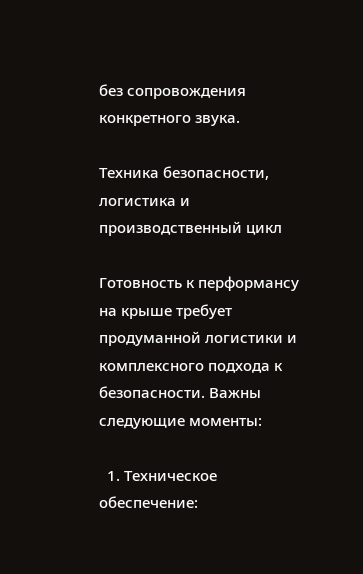без сопровождения конкретного звука.

Техника безопасности, логистика и производственный цикл

Готовность к перформансу на крыше требует продуманной логистики и комплексного подхода к безопасности. Важны следующие моменты:

  1. Техническое обеспечение: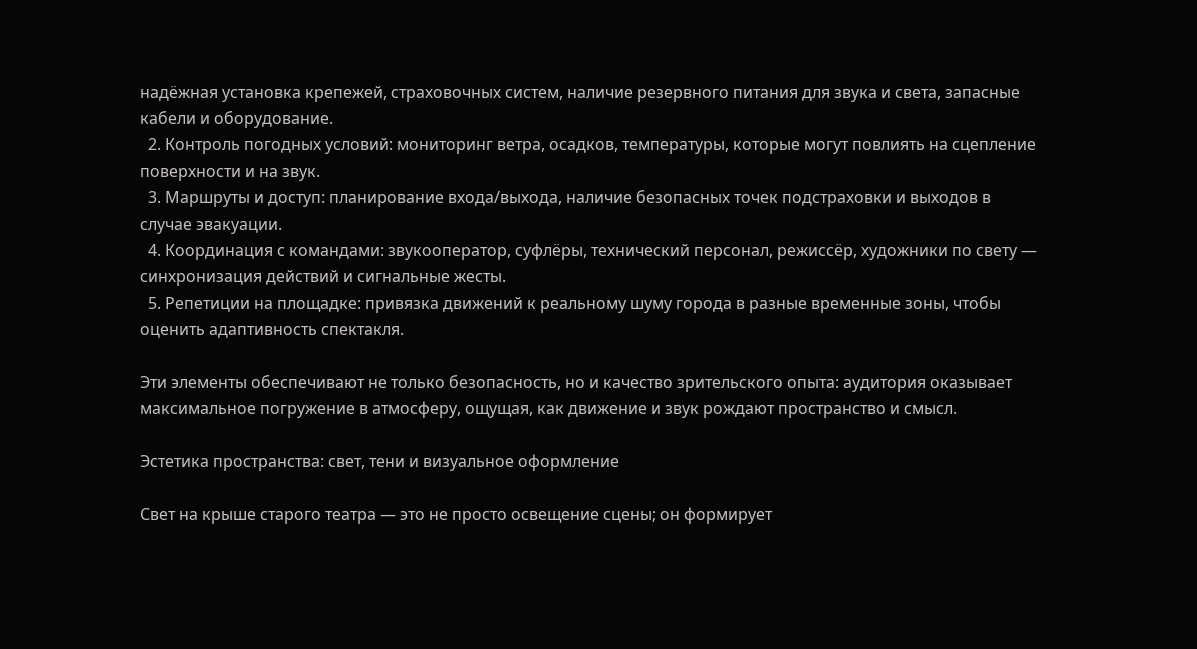надёжная установка крепежей, страховочных систем, наличие резервного питания для звука и света, запасные кабели и оборудование.
  2. Контроль погодных условий: мониторинг ветра, осадков, температуры, которые могут повлиять на сцепление поверхности и на звук.
  3. Маршруты и доступ: планирование входа/выхода, наличие безопасных точек подстраховки и выходов в случае эвакуации.
  4. Координация с командами: звукооператор, суфлёры, технический персонал, режиссёр, художники по свету — синхронизация действий и сигнальные жесты.
  5. Репетиции на площадке: привязка движений к реальному шуму города в разные временные зоны, чтобы оценить адаптивность спектакля.

Эти элементы обеспечивают не только безопасность, но и качество зрительского опыта: аудитория оказывает максимальное погружение в атмосферу, ощущая, как движение и звук рождают пространство и смысл.

Эстетика пространства: свет, тени и визуальное оформление

Свет на крыше старого театра — это не просто освещение сцены; он формирует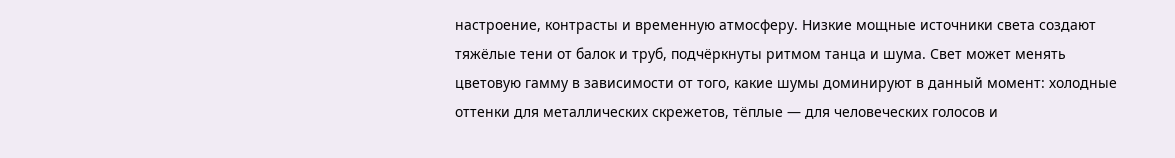настроение, контрасты и временную атмосферу. Низкие мощные источники света создают тяжёлые тени от балок и труб, подчёркнуты ритмом танца и шума. Свет может менять цветовую гамму в зависимости от того, какие шумы доминируют в данный момент: холодные оттенки для металлических скрежетов, тёплые — для человеческих голосов и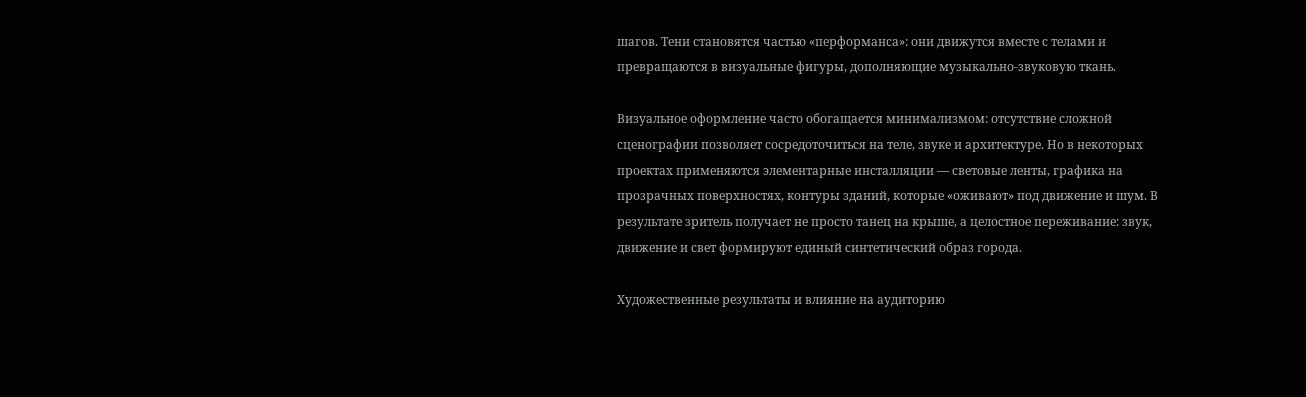шагов. Тени становятся частью «перформанса»: они движутся вместе с телами и превращаются в визуальные фигуры, дополняющие музыкально-звуковую ткань.

Визуальное оформление часто обогащается минимализмом: отсутствие сложной сценографии позволяет сосредоточиться на теле, звуке и архитектуре. Но в некоторых проектах применяются элементарные инсталляции — световые ленты, графика на прозрачных поверхностях, контуры зданий, которые «оживают» под движение и шум. В результате зритель получает не просто танец на крыше, а целостное переживание: звук, движение и свет формируют единый синтетический образ города.

Художественные результаты и влияние на аудиторию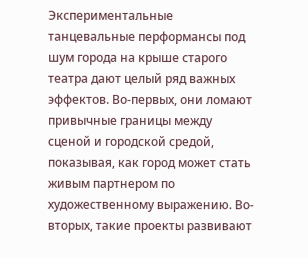Экспериментальные танцевальные перформансы под шум города на крыше старого театра дают целый ряд важных эффектов. Во-первых, они ломают привычные границы между сценой и городской средой, показывая, как город может стать живым партнером по художественному выражению. Во-вторых, такие проекты развивают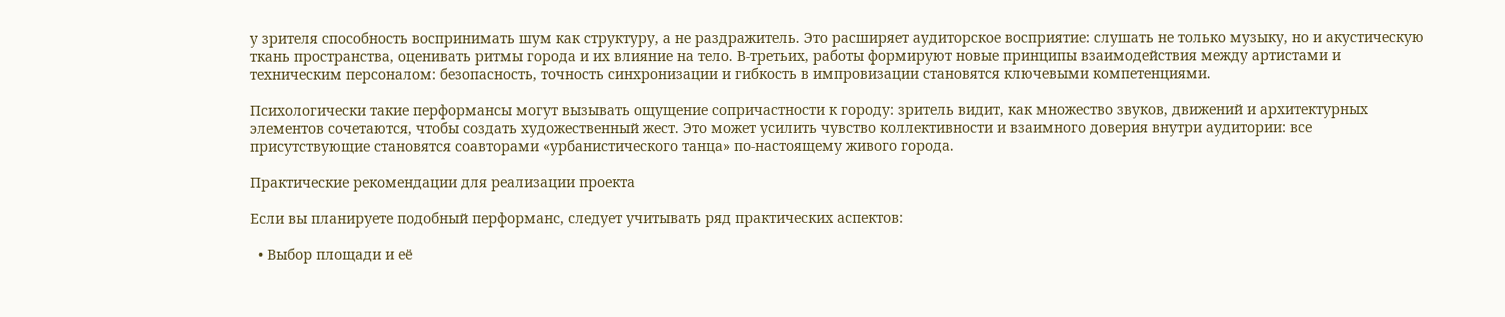у зрителя способность воспринимать шум как структуру, а не раздражитель. Это расширяет аудиторское восприятие: слушать не только музыку, но и акустическую ткань пространства, оценивать ритмы города и их влияние на тело. В-третьих, работы формируют новые принципы взаимодействия между артистами и техническим персоналом: безопасность, точность синхронизации и гибкость в импровизации становятся ключевыми компетенциями.

Психологически такие перформансы могут вызывать ощущение сопричастности к городу: зритель видит, как множество звуков, движений и архитектурных элементов сочетаются, чтобы создать художественный жест. Это может усилить чувство коллективности и взаимного доверия внутри аудитории: все присутствующие становятся соавторами «урбанистического танца» по-настоящему живого города.

Практические рекомендации для реализации проекта

Если вы планируете подобный перформанс, следует учитывать ряд практических аспектов:

  • Выбор площади и её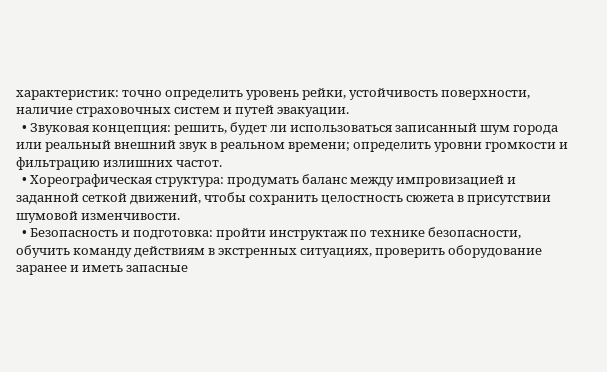характеристик: точно определить уровень рейки, устойчивость поверхности, наличие страховочных систем и путей эвакуации.
  • Звуковая концепция: решить, будет ли использоваться записанный шум города или реальный внешний звук в реальном времени; определить уровни громкости и фильтрацию излишних частот.
  • Хореографическая структура: продумать баланс между импровизацией и заданной сеткой движений, чтобы сохранить целостность сюжета в присутствии шумовой изменчивости.
  • Безопасность и подготовка: пройти инструктаж по технике безопасности, обучить команду действиям в экстренных ситуациях, проверить оборудование заранее и иметь запасные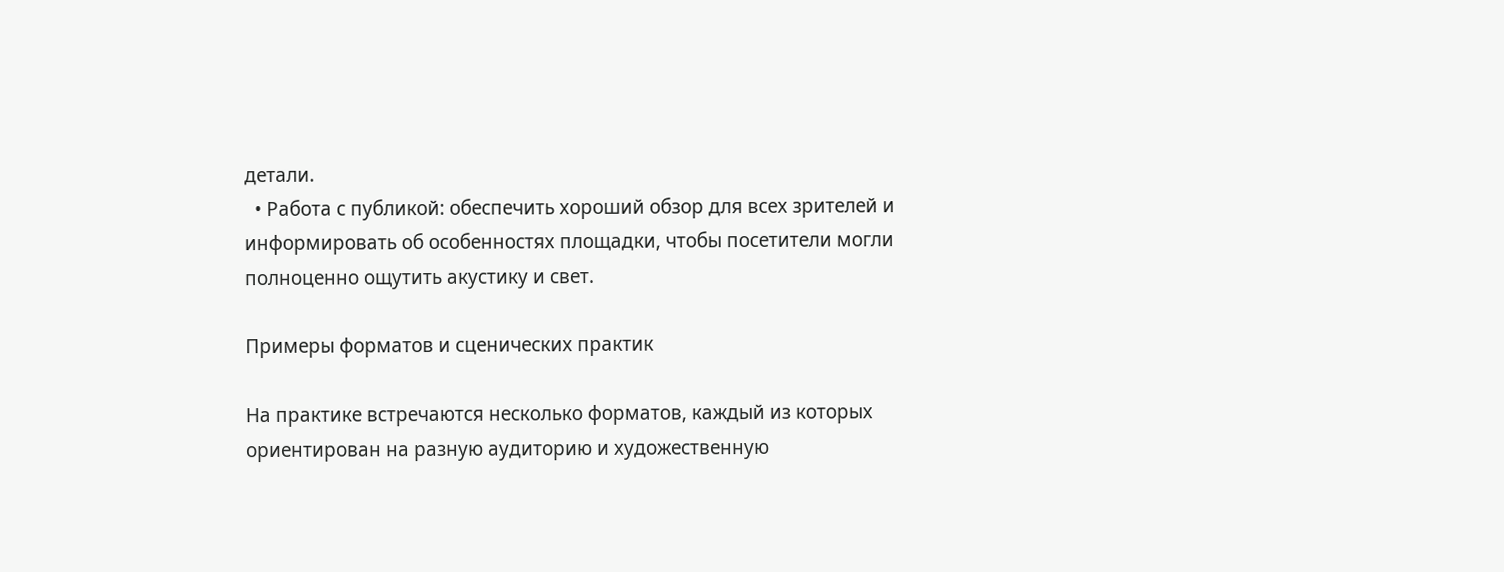детали.
  • Работа с публикой: обеспечить хороший обзор для всех зрителей и информировать об особенностях площадки, чтобы посетители могли полноценно ощутить акустику и свет.

Примеры форматов и сценических практик

На практике встречаются несколько форматов, каждый из которых ориентирован на разную аудиторию и художественную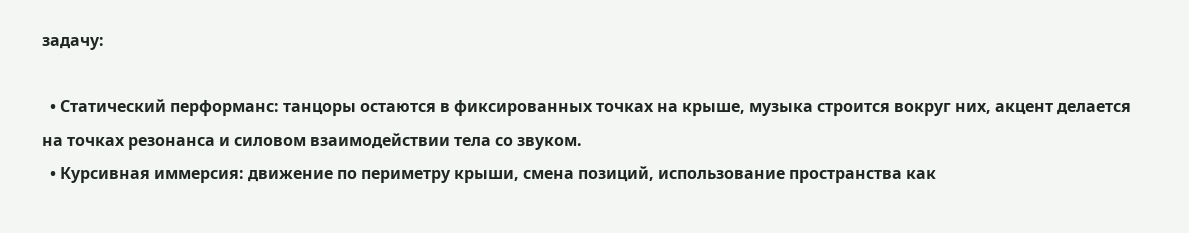задачу:

  • Статический перформанс: танцоры остаются в фиксированных точках на крыше, музыка строится вокруг них, акцент делается на точках резонанса и силовом взаимодействии тела со звуком.
  • Курсивная иммерсия: движение по периметру крыши, смена позиций, использование пространства как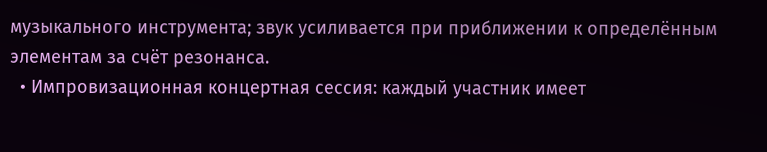музыкального инструмента; звук усиливается при приближении к определённым элементам за счёт резонанса.
  • Импровизационная концертная сессия: каждый участник имеет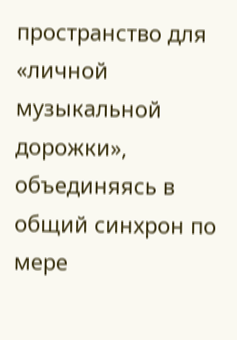пространство для «личной музыкальной дорожки», объединяясь в общий синхрон по мере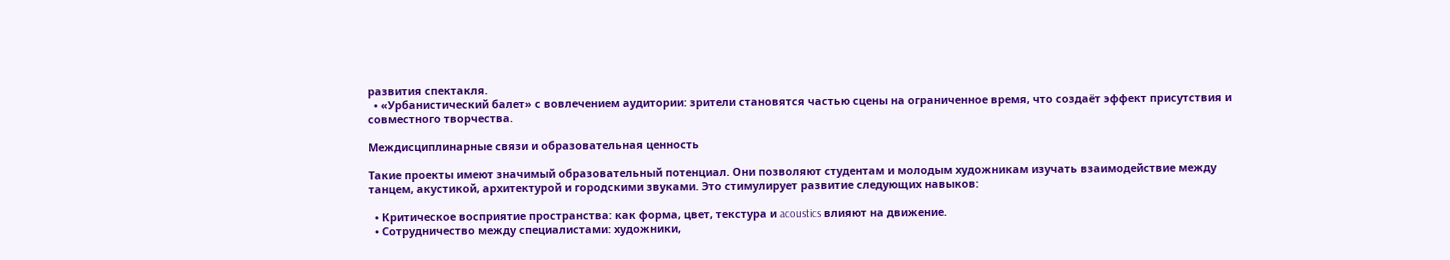развития спектакля.
  • «Урбанистический балет» с вовлечением аудитории: зрители становятся частью сцены на ограниченное время, что создаёт эффект присутствия и совместного творчества.

Междисциплинарные связи и образовательная ценность

Такие проекты имеют значимый образовательный потенциал. Они позволяют студентам и молодым художникам изучать взаимодействие между танцем, акустикой, архитектурой и городскими звуками. Это стимулирует развитие следующих навыков:

  • Критическое восприятие пространства: как форма, цвет, текстура и acoustics влияют на движение.
  • Сотрудничество между специалистами: художники,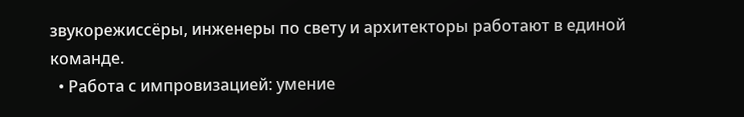звукорежиссёры, инженеры по свету и архитекторы работают в единой команде.
  • Работа с импровизацией: умение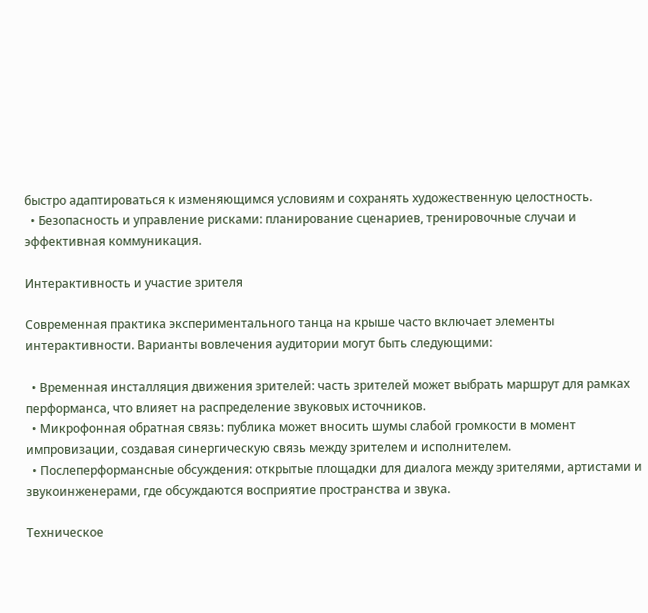быстро адаптироваться к изменяющимся условиям и сохранять художественную целостность.
  • Безопасность и управление рисками: планирование сценариев, тренировочные случаи и эффективная коммуникация.

Интерактивность и участие зрителя

Современная практика экспериментального танца на крыше часто включает элементы интерактивности. Варианты вовлечения аудитории могут быть следующими:

  • Временная инсталляция движения зрителей: часть зрителей может выбрать маршрут для рамках перформанса, что влияет на распределение звуковых источников.
  • Микрофонная обратная связь: публика может вносить шумы слабой громкости в момент импровизации, создавая синергическую связь между зрителем и исполнителем.
  • Послеперформансные обсуждения: открытые площадки для диалога между зрителями, артистами и звукоинженерами, где обсуждаются восприятие пространства и звука.

Техническое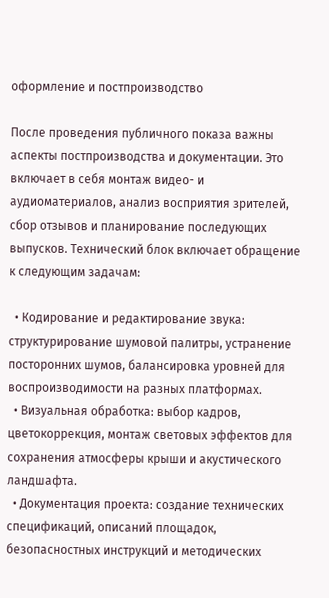оформление и постпроизводство

После проведения публичного показа важны аспекты постпроизводства и документации. Это включает в себя монтаж видео- и аудиоматериалов, анализ восприятия зрителей, сбор отзывов и планирование последующих выпусков. Технический блок включает обращение к следующим задачам:

  • Кодирование и редактирование звука: структурирование шумовой палитры, устранение посторонних шумов, балансировка уровней для воспроизводимости на разных платформах.
  • Визуальная обработка: выбор кадров, цветокоррекция, монтаж световых эффектов для сохранения атмосферы крыши и акустического ландшафта.
  • Документация проекта: создание технических спецификаций, описаний площадок, безопасностных инструкций и методических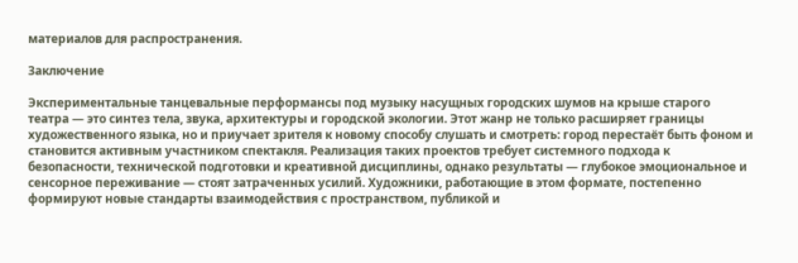материалов для распространения.

Заключение

Экспериментальные танцевальные перформансы под музыку насущных городских шумов на крыше старого театра — это синтез тела, звука, архитектуры и городской экологии. Этот жанр не только расширяет границы художественного языка, но и приучает зрителя к новому способу слушать и смотреть: город перестаёт быть фоном и становится активным участником спектакля. Реализация таких проектов требует системного подхода к безопасности, технической подготовки и креативной дисциплины, однако результаты — глубокое эмоциональное и сенсорное переживание — стоят затраченных усилий. Художники, работающие в этом формате, постепенно формируют новые стандарты взаимодействия с пространством, публикой и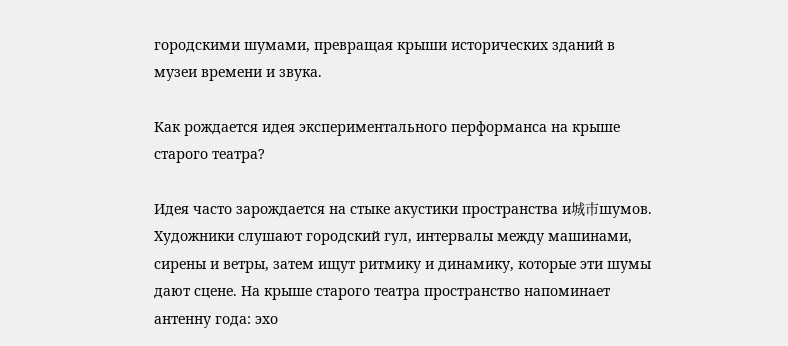городскими шумами, превращая крыши исторических зданий в музеи времени и звука.

Как рождается идея экспериментального перформанса на крыше старого театра?

Идея часто зарождается на стыке акустики пространства и城市шумов. Художники слушают городский гул, интервалы между машинами, сирены и ветры, затем ищут ритмику и динамику, которые эти шумы дают сцене. На крыше старого театра пространство напоминает антенну года: эхо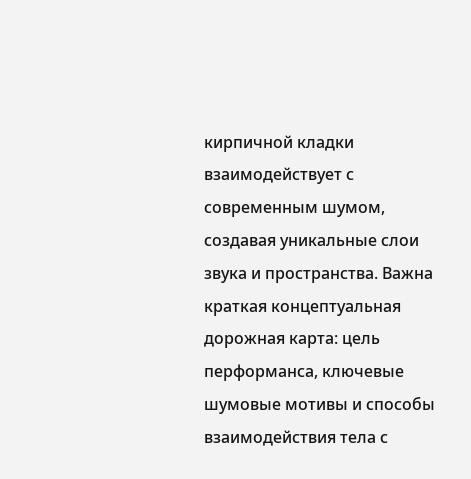кирпичной кладки взаимодействует с современным шумом, создавая уникальные слои звука и пространства. Важна краткая концептуальная дорожная карта: цель перформанса, ключевые шумовые мотивы и способы взаимодействия тела с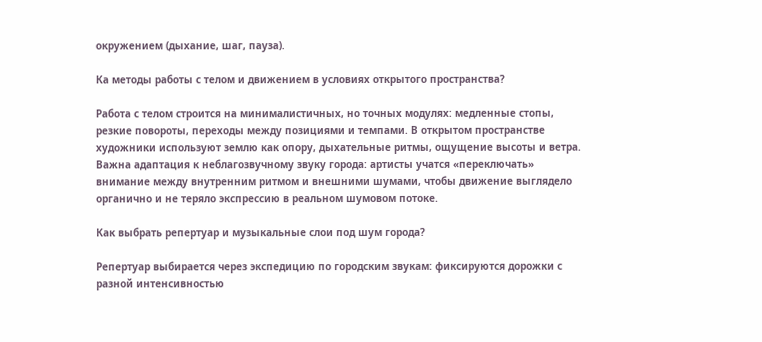окружением (дыхание, шаг, пауза).

Ка методы работы с телом и движением в условиях открытого пространства?

Работа с телом строится на минималистичных, но точных модулях: медленные стопы, резкие повороты, переходы между позициями и темпами. В открытом пространстве художники используют землю как опору, дыхательные ритмы, ощущение высоты и ветра. Важна адаптация к неблагозвучному звуку города: артисты учатся «переключать» внимание между внутренним ритмом и внешними шумами, чтобы движение выглядело органично и не теряло экспрессию в реальном шумовом потоке.

Как выбрать репертуар и музыкальные слои под шум города?

Репертуар выбирается через экспедицию по городским звукам: фиксируются дорожки с разной интенсивностью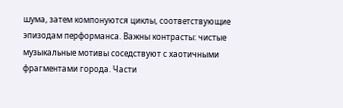шума, затем компонуются циклы, соответствующие эпизодам перформанса. Важны контрасты: чистые музыкальные мотивы соседствуют с хаотичными фрагментами города. Части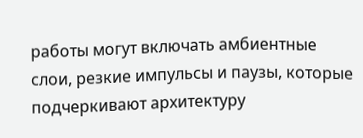работы могут включать амбиентные слои, резкие импульсы и паузы, которые подчеркивают архитектуру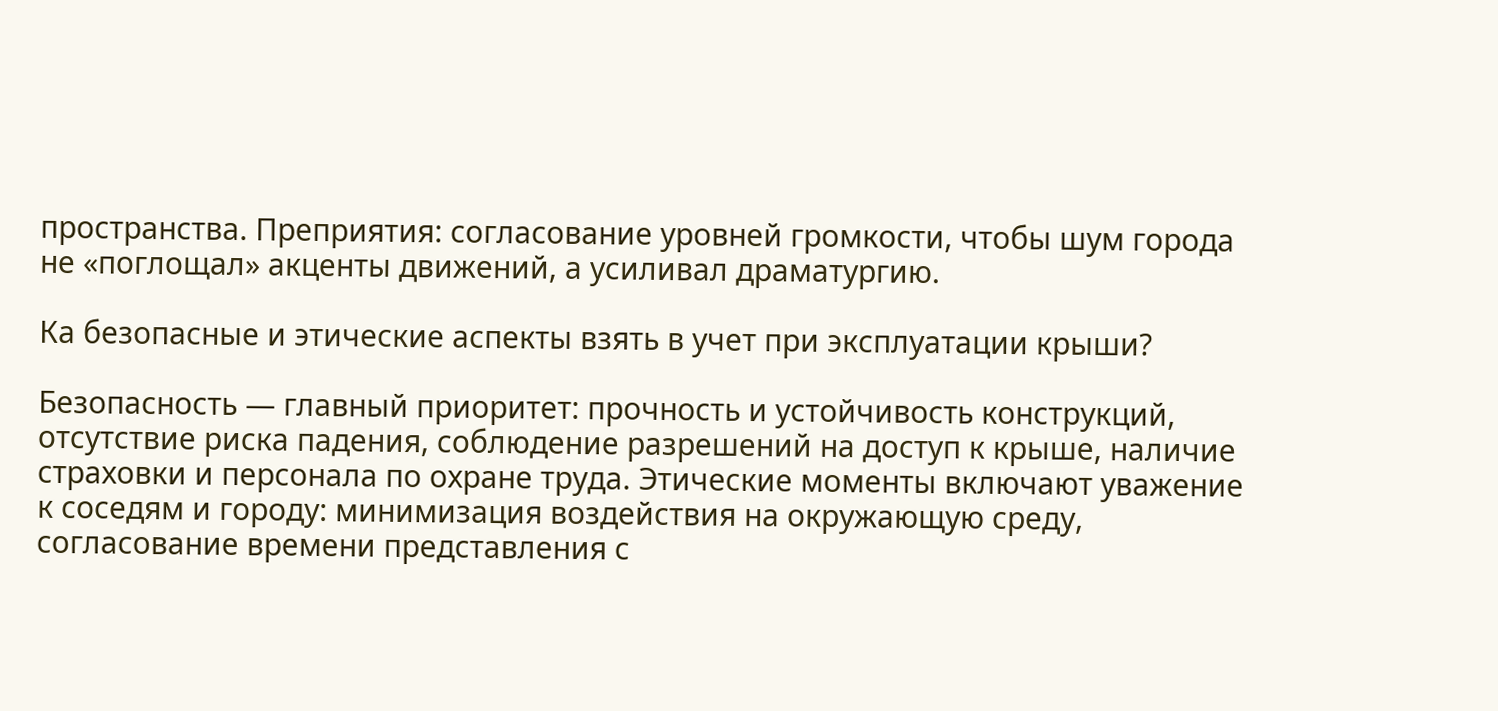пространства. Преприятия: согласование уровней громкости, чтобы шум города не «поглощал» акценты движений, а усиливал драматургию.

Ка безопасные и этические аспекты взять в учет при эксплуатации крыши?

Безопасность — главный приоритет: прочность и устойчивость конструкций, отсутствие риска падения, соблюдение разрешений на доступ к крыше, наличие страховки и персонала по охране труда. Этические моменты включают уважение к соседям и городу: минимизация воздействия на окружающую среду, согласование времени представления с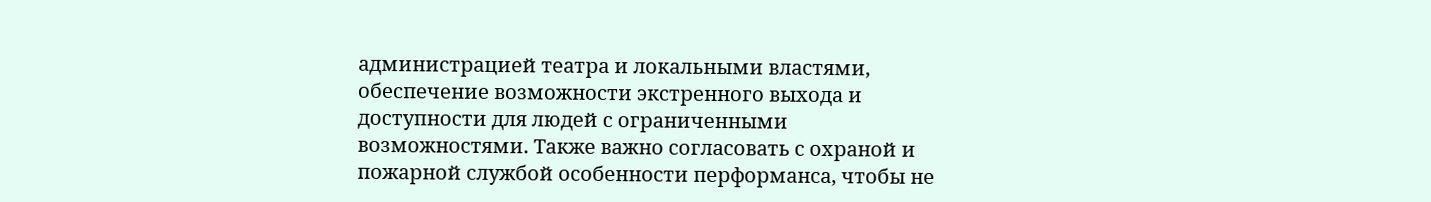администрацией театра и локальными властями, обеспечение возможности экстренного выхода и доступности для людей с ограниченными возможностями. Также важно согласовать с охраной и пожарной службой особенности перформанса, чтобы не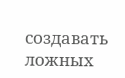создавать ложных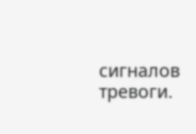сигналов тревоги.